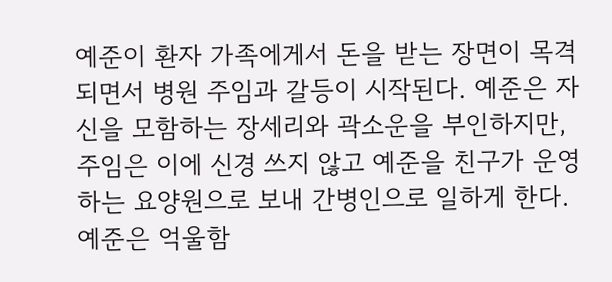예준이 환자 가족에게서 돈을 받는 장면이 목격되면서 병원 주임과 갈등이 시작된다. 예준은 자신을 모함하는 장세리와 곽소운을 부인하지만, 주임은 이에 신경 쓰지 않고 예준을 친구가 운영하는 요양원으로 보내 간병인으로 일하게 한다. 예준은 억울함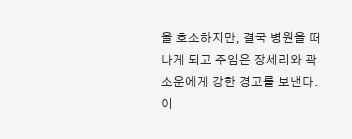을 호소하지만, 결국 병원을 떠나게 되고 주임은 장세리와 곽소운에게 강한 경고를 보낸다. 이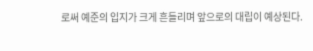로써 예준의 입지가 크게 흔들리며 앞으로의 대립이 예상된다.